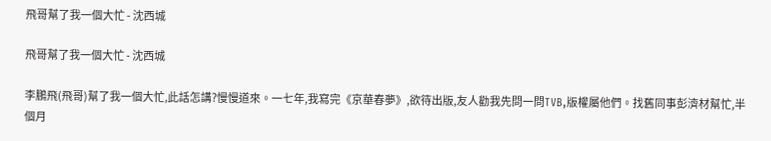飛哥幫了我一個大忙 - 沈西城

飛哥幫了我一個大忙 - 沈西城

李鵬飛(飛哥)幫了我一個大忙,此話怎講?慢慢道來。一七年,我寫完《京華春夢》,欲待出版,友人勸我先問一問TVB,版權屬他們。找舊同事彭濟材幫忙,半個月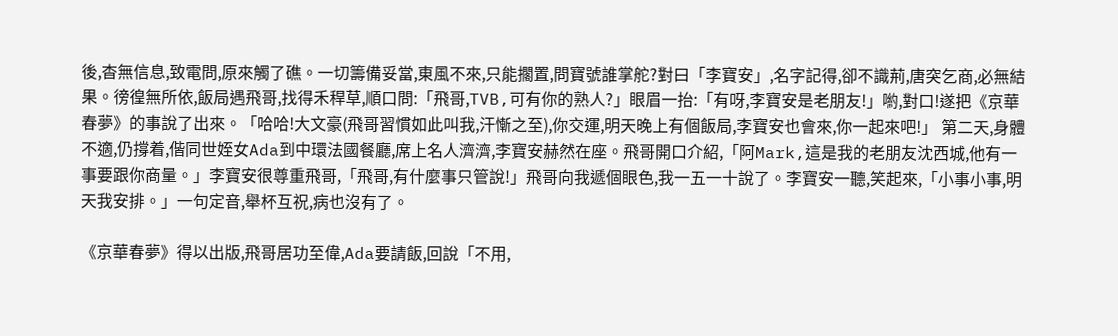後,杳無信息,致電問,原來觸了礁。一切籌備妥當,東風不來,只能擱置,問寶號誰掌舵?對曰「李寶安」,名字記得,卻不識荊,唐突乞商,必無結果。徬徨無所依,飯局遇飛哥,找得禾稈草,順口問:「飛哥,TVB,可有你的熟人?」眼眉一抬:「有呀,李寶安是老朋友!」喲,對口!遂把《京華春夢》的事說了出來。「哈哈!大文豪(飛哥習慣如此叫我,汗慚之至),你交運,明天晚上有個飯局,李寶安也會來,你一起來吧!」 第二天,身體不適,仍撐着,偕同世姪女Ada到中環法國餐廳,席上名人濟濟,李寶安赫然在座。飛哥開口介紹,「阿Mark,這是我的老朋友沈西城,他有一事要跟你商量。」李寶安很尊重飛哥,「飛哥,有什麼事只管說!」飛哥向我遞個眼色,我一五一十說了。李寶安一聽,笑起來,「小事小事,明天我安排。」一句定音,舉杯互祝,病也沒有了。

《京華春夢》得以出版,飛哥居功至偉,Ada要請飯,回說「不用,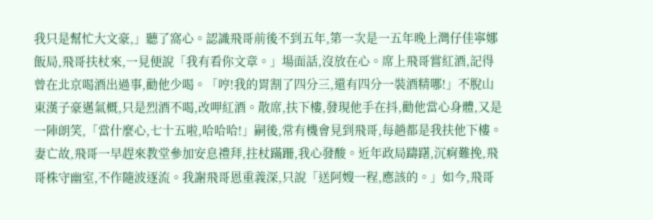我只是幫忙大文豪,」聽了窩心。認識飛哥前後不到五年,第一次是一五年晚上灣仔佳寧娜飯局,飛哥扶杖來,一見便說「我有看你文章。」場面話,沒放在心。席上飛哥嘗紅酒,記得曾在北京喝酒出過事,勸他少喝。「哼!我的胃割了四分三,還有四分一裝酒精哪!」不脫山東漢子豪邁氣概,只是烈酒不喝,改呷紅酒。散席,扶下樓,發現他手在抖,勸他當心身體,又是一陣朗笑,「當什麼心,七十五啦,哈哈哈!」嗣後,常有機會見到飛哥,每趟都是我扶他下樓。妻亡故,飛哥一早趕來教堂參加安息禮拜,拄杖蹣跚,我心發酸。近年政局躊躇,沉痾難挽,飛哥株守幽室,不作隨波逐流。我謝飛哥恩重義深,只說「送阿嫂一程,應該的。」如今,飛哥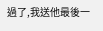過了,我送他最後一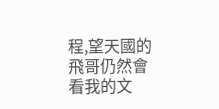程,望天國的飛哥仍然會看我的文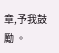章,予我鼓勵 。